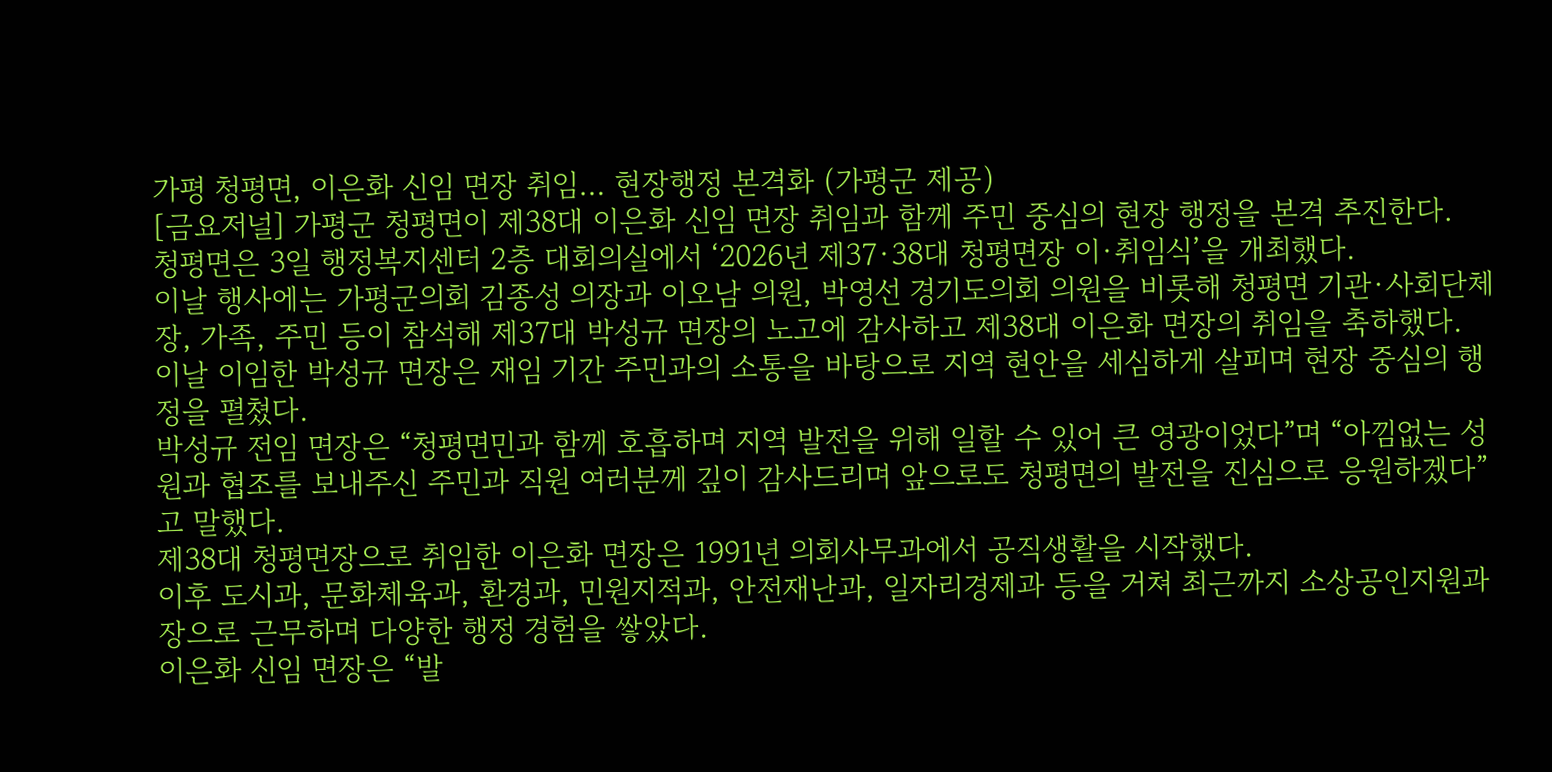가평 청평면, 이은화 신임 면장 취임… 현장행정 본격화 (가평군 제공)
[금요저널] 가평군 청평면이 제38대 이은화 신임 면장 취임과 함께 주민 중심의 현장 행정을 본격 추진한다.
청평면은 3일 행정복지센터 2층 대회의실에서 ‘2026년 제37·38대 청평면장 이·취임식’을 개최했다.
이날 행사에는 가평군의회 김종성 의장과 이오남 의원, 박영선 경기도의회 의원을 비롯해 청평면 기관·사회단체장, 가족, 주민 등이 참석해 제37대 박성규 면장의 노고에 감사하고 제38대 이은화 면장의 취임을 축하했다.
이날 이임한 박성규 면장은 재임 기간 주민과의 소통을 바탕으로 지역 현안을 세심하게 살피며 현장 중심의 행정을 펼쳤다.
박성규 전임 면장은 “청평면민과 함께 호흡하며 지역 발전을 위해 일할 수 있어 큰 영광이었다”며 “아낌없는 성원과 협조를 보내주신 주민과 직원 여러분께 깊이 감사드리며 앞으로도 청평면의 발전을 진심으로 응원하겠다”고 말했다.
제38대 청평면장으로 취임한 이은화 면장은 1991년 의회사무과에서 공직생활을 시작했다.
이후 도시과, 문화체육과, 환경과, 민원지적과, 안전재난과, 일자리경제과 등을 거쳐 최근까지 소상공인지원과장으로 근무하며 다양한 행정 경험을 쌓았다.
이은화 신임 면장은 “발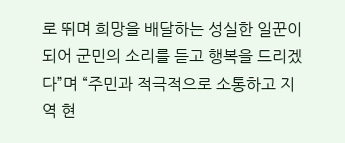로 뛰며 희망을 배달하는 성실한 일꾼이 되어 군민의 소리를 듣고 행복을 드리겠다”며 “주민과 적극적으로 소통하고 지역 현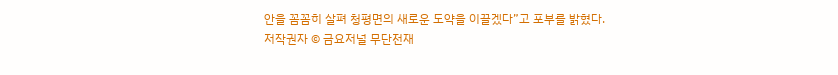안을 꼼꼼히 살펴 청평면의 새로운 도약을 이끌겠다”고 포부를 밝혔다.
저작권자 © 금요저널 무단전재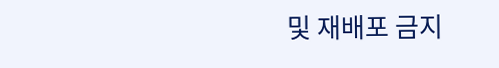및 재배포 금지